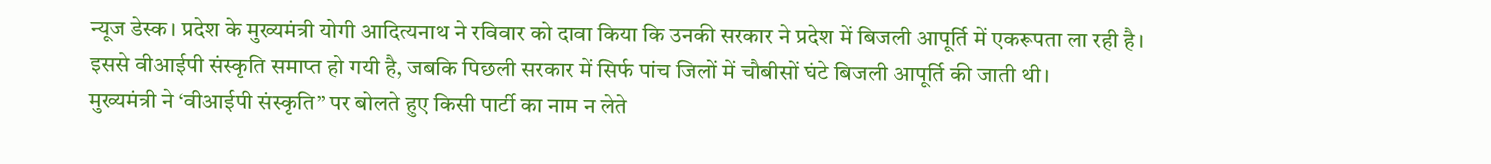न्यूज डेस्क। प्रदेश के मुख्यमंत्री योगी आदित्यनाथ ने रविवार को दावा किया कि उनकी सरकार ने प्रदेश में बिजली आपूर्ति में एकरूपता ला रही है। इससे वीआईपी संस्कृति समाप्त हो गयी है, जबकि पिछली सरकार में सिर्फ पांच जिलों में चौबीसों घंटे बिजली आपूर्ति की जाती थी।
मुख्यमंत्री ने ‘वीआईपी संस्कृति” पर बोलते हुए किसी पार्टी का नाम न लेते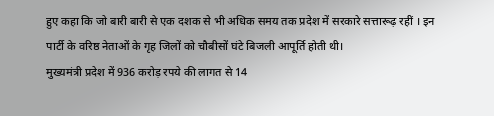हुए कहा कि जो बारी बारी से एक दशक से भी अधिक समय तक प्रदेश में सरकारे सत्तारूढ़ रहीं । इन पार्टी के वरिष्ठ नेताओं के गृह जिलों को चौबीसों घंटे बिजली आपूर्ति होती थी।
मुख्यमंत्री प्रदेश में 936 करोड़ रपये की लागत से 14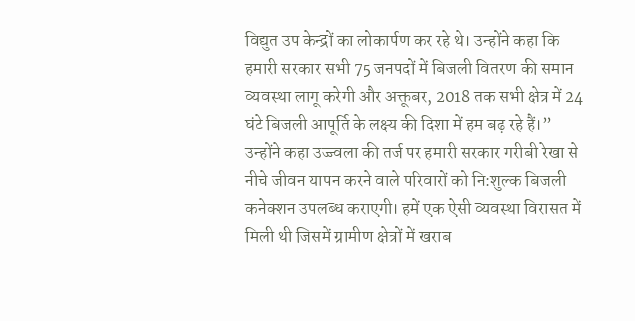विद्युत उप केन्द्रों का लोकार्पण कर रहे थे। उन्होंने कहा कि हमारी सरकार सभी 75 जनपदों में बिजली वितरण की समान व्यवस्था लागू करेगी और अक्तूबर, 2018 तक सभी क्षेत्र में 24 घंटे बिजली आपूर्ति के लक्ष्य की दिशा में हम बढ़ रहे हैं।”
उन्होंने कहा उज्ज्वला की तर्ज पर हमारी सरकार गरीबी रेखा से नीचे जीवन यापन करने वाले परिवारों को नि:शुल्क बिजली कनेक्शन उपलब्ध कराएगी। हमें एक ऐसी व्यवस्था विरासत में मिली थी जिसमें ग्रामीण क्षेत्रों में खराब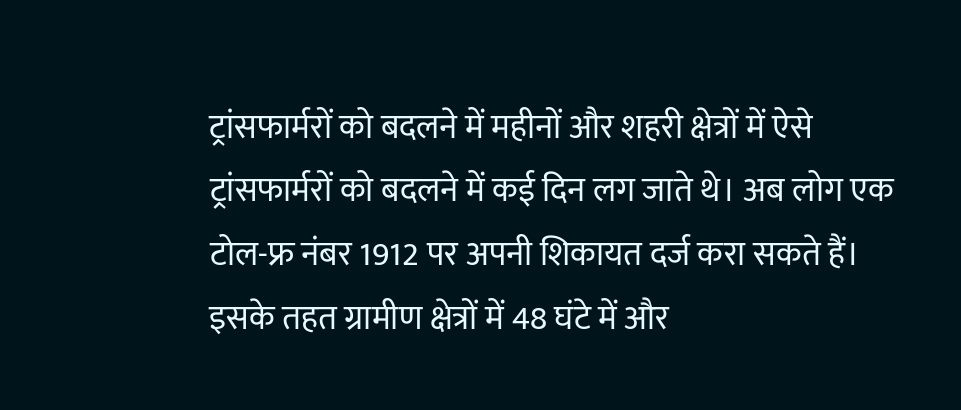ट्रांसफार्मरों को बदलने में महीनों और शहरी क्षेत्रों में ऐसे ट्रांसफार्मरों को बदलने में कई दिन लग जाते थे। अब लोग एक टोल-फ्र नंबर 1912 पर अपनी शिकायत दर्ज करा सकते हैं। इसके तहत ग्रामीण क्षेत्रों में 48 घंटे में और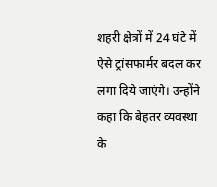शहरी क्षेत्रों में 24 घंटे में ऐसे ट्रांसफार्मर बदल कर लगा दिये जाएंगे। उन्होंने कहा कि बेहतर व्यवस्था के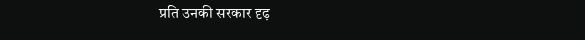प्रति उनकी सरकार दृढ़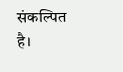संकल्पित है।